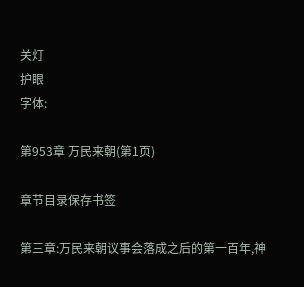关灯
护眼
字体:

第953章 万民来朝(第1页)

章节目录保存书签

第三章:万民来朝议事会落成之后的第一百年,神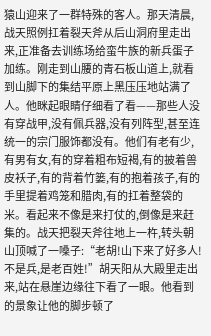猿山迎来了一群特殊的客人。那天清晨,战天照例扛着裂天斧从后山洞府里走出来,正准备去训练场给蛮牛族的新兵蛋子加练。刚走到山腰的青石板山道上,就看到山脚下的集结平原上黑压压地站满了人。他眯起眼睛仔细看了看——那些人没有穿战甲,没有佩兵器,没有列阵型,甚至连统一的宗门服饰都没有。他们有老有少,有男有女,有的穿着粗布短褐,有的披着兽皮袄子,有的背着竹篓,有的抱着孩子,有的手里提着鸡笼和腊肉,有的扛着整袋的米。看起来不像是来打仗的,倒像是来赶集的。战天把裂天斧往地上一杵,转头朝山顶喊了一嗓子:“老胡!山下来了好多人!不是兵,是老百姓!”胡天阳从大殿里走出来,站在悬崖边缘往下看了一眼。他看到的景象让他的脚步顿了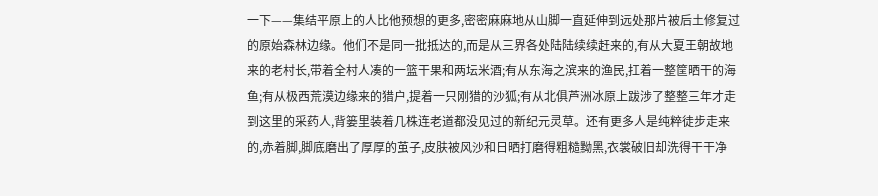一下——集结平原上的人比他预想的更多,密密麻麻地从山脚一直延伸到远处那片被后土修复过的原始森林边缘。他们不是同一批抵达的,而是从三界各处陆陆续续赶来的,有从大夏王朝故地来的老村长,带着全村人凑的一篮干果和两坛米酒;有从东海之滨来的渔民,扛着一整筐晒干的海鱼;有从极西荒漠边缘来的猎户,提着一只刚猎的沙狐;有从北俱芦洲冰原上跋涉了整整三年才走到这里的采药人,背篓里装着几株连老道都没见过的新纪元灵草。还有更多人是纯粹徒步走来的,赤着脚,脚底磨出了厚厚的茧子,皮肤被风沙和日晒打磨得粗糙黝黑,衣裳破旧却洗得干干净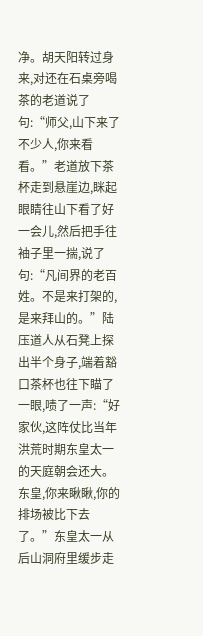净。胡天阳转过身来,对还在石桌旁喝茶的老道说了句:“师父,山下来了不少人,你来看看。”老道放下茶杯走到悬崖边,眯起眼睛往山下看了好一会儿,然后把手往袖子里一揣,说了句:“凡间界的老百姓。不是来打架的,是来拜山的。”陆压道人从石凳上探出半个身子,端着豁口茶杯也往下瞄了一眼,啧了一声:“好家伙,这阵仗比当年洪荒时期东皇太一的天庭朝会还大。东皇,你来瞅瞅,你的排场被比下去了。”东皇太一从后山洞府里缓步走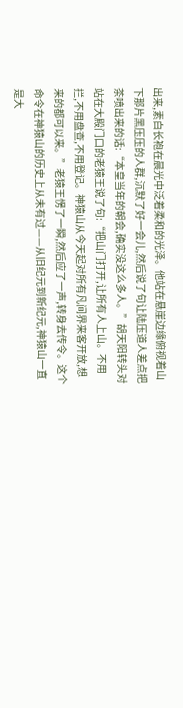出来,素白长袍在晨光中泛着柔和的光泽。他站在悬崖边缘俯视着山下那片黑压压的人群,沉默了好一会儿,然后说了句让陆压道人差点把茶喷出来的话:“本皇当年的朝会,确实没这么多人。”胡天阳转头对站在大殿门口的老猿王说了句:“把山门打开,让所有人上山。不用拦,不用盘查,不用登记。神猿山从今天起对所有凡间界来客开放,想来的都可以来。”老猿王愣了一瞬,然后应了一声,转身去传令。这个命令在神猿山的历史上从未有过——从旧纪元到新纪元,神猿山一直是大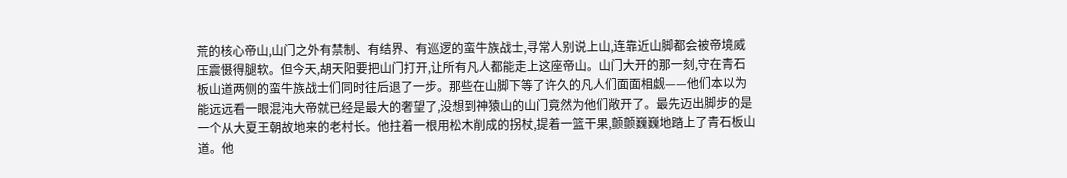荒的核心帝山,山门之外有禁制、有结界、有巡逻的蛮牛族战士,寻常人别说上山,连靠近山脚都会被帝境威压震慑得腿软。但今天,胡天阳要把山门打开,让所有凡人都能走上这座帝山。山门大开的那一刻,守在青石板山道两侧的蛮牛族战士们同时往后退了一步。那些在山脚下等了许久的凡人们面面相觑——他们本以为能远远看一眼混沌大帝就已经是最大的奢望了,没想到神猿山的山门竟然为他们敞开了。最先迈出脚步的是一个从大夏王朝故地来的老村长。他拄着一根用松木削成的拐杖,提着一篮干果,颤颤巍巍地踏上了青石板山道。他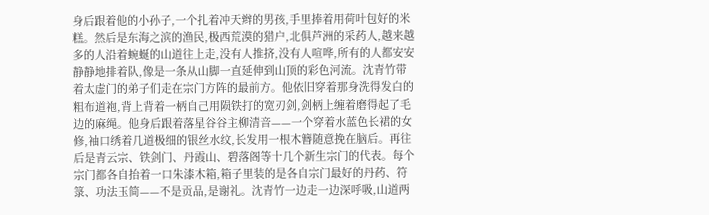身后跟着他的小孙子,一个扎着冲天辫的男孩,手里捧着用荷叶包好的米糕。然后是东海之滨的渔民,极西荒漠的猎户,北俱芦洲的采药人,越来越多的人沿着蜿蜒的山道往上走,没有人推挤,没有人喧哗,所有的人都安安静静地排着队,像是一条从山脚一直延伸到山顶的彩色河流。沈青竹带着太虚门的弟子们走在宗门方阵的最前方。他依旧穿着那身洗得发白的粗布道袍,背上背着一柄自己用陨铁打的宽刃剑,剑柄上缠着磨得起了毛边的麻绳。他身后跟着落星谷谷主柳清音——一个穿着水蓝色长裙的女修,袖口绣着几道极细的银丝水纹,长发用一根木簪随意挽在脑后。再往后是青云宗、铁剑门、丹霞山、碧落阁等十几个新生宗门的代表。每个宗门都各自抬着一口朱漆木箱,箱子里装的是各自宗门最好的丹药、符箓、功法玉简——不是贡品,是谢礼。沈青竹一边走一边深呼吸,山道两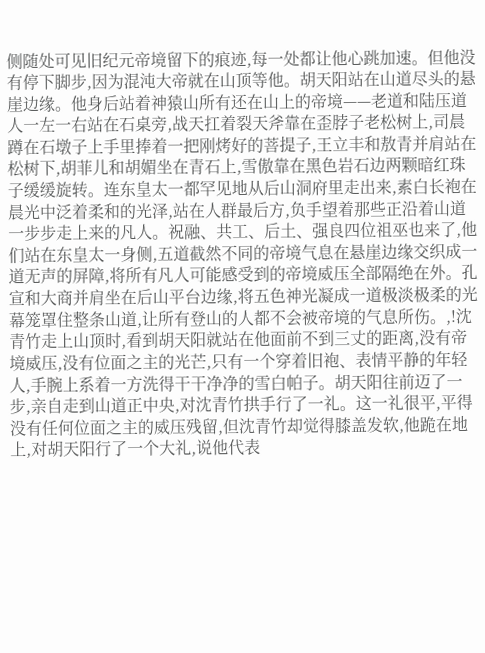侧随处可见旧纪元帝境留下的痕迹,每一处都让他心跳加速。但他没有停下脚步,因为混沌大帝就在山顶等他。胡天阳站在山道尽头的悬崖边缘。他身后站着神猿山所有还在山上的帝境——老道和陆压道人一左一右站在石桌旁,战天扛着裂天斧靠在歪脖子老松树上,司晨蹲在石墩子上手里捧着一把刚烤好的菩提子,王立丰和敖青并肩站在松树下,胡菲儿和胡媚坐在青石上,雪傲靠在黑色岩石边两颗暗红珠子缓缓旋转。连东皇太一都罕见地从后山洞府里走出来,素白长袍在晨光中泛着柔和的光泽,站在人群最后方,负手望着那些正沿着山道一步步走上来的凡人。祝融、共工、后土、强良四位祖巫也来了,他们站在东皇太一身侧,五道截然不同的帝境气息在悬崖边缘交织成一道无声的屏障,将所有凡人可能感受到的帝境威压全部隔绝在外。孔宣和大商并肩坐在后山平台边缘,将五色神光凝成一道极淡极柔的光幕笼罩住整条山道,让所有登山的人都不会被帝境的气息所伤。,!沈青竹走上山顶时,看到胡天阳就站在他面前不到三丈的距离,没有帝境威压,没有位面之主的光芒,只有一个穿着旧袍、表情平静的年轻人,手腕上系着一方洗得干干净净的雪白帕子。胡天阳往前迈了一步,亲自走到山道正中央,对沈青竹拱手行了一礼。这一礼很平,平得没有任何位面之主的威压残留,但沈青竹却觉得膝盖发软,他跪在地上,对胡天阳行了一个大礼,说他代表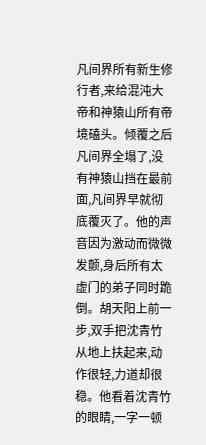凡间界所有新生修行者,来给混沌大帝和神猿山所有帝境磕头。倾覆之后凡间界全塌了,没有神猿山挡在最前面,凡间界早就彻底覆灭了。他的声音因为激动而微微发颤,身后所有太虚门的弟子同时跪倒。胡天阳上前一步,双手把沈青竹从地上扶起来,动作很轻,力道却很稳。他看着沈青竹的眼睛,一字一顿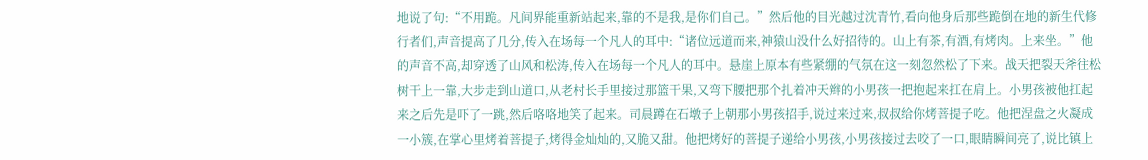地说了句:“不用跪。凡间界能重新站起来,靠的不是我,是你们自己。”然后他的目光越过沈青竹,看向他身后那些跪倒在地的新生代修行者们,声音提高了几分,传入在场每一个凡人的耳中:“诸位远道而来,神猿山没什么好招待的。山上有茶,有酒,有烤肉。上来坐。”他的声音不高,却穿透了山风和松涛,传入在场每一个凡人的耳中。悬崖上原本有些紧绷的气氛在这一刻忽然松了下来。战天把裂天斧往松树干上一靠,大步走到山道口,从老村长手里接过那篮干果,又弯下腰把那个扎着冲天辫的小男孩一把抱起来扛在肩上。小男孩被他扛起来之后先是吓了一跳,然后咯咯地笑了起来。司晨蹲在石墩子上朝那小男孩招手,说过来过来,叔叔给你烤菩提子吃。他把涅盘之火凝成一小簇,在掌心里烤着菩提子,烤得金灿灿的,又脆又甜。他把烤好的菩提子递给小男孩,小男孩接过去咬了一口,眼睛瞬间亮了,说比镇上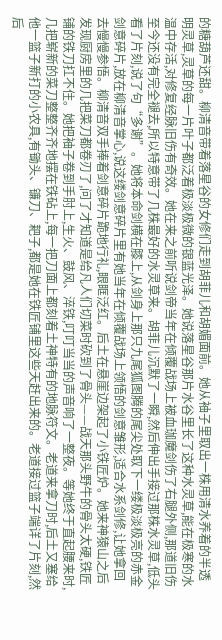的糖葫芦还甜。柳清音带着落星谷的女修们走到胡菲儿和胡媚面前。她从袖子里取出一株用清水养着的半透明灵草,灵草的每一片叶子都泛着极淡极微的银蓝光泽。她说落星谷那片水谷里长了这种水灵草,能在极寒的水温中存活,对修复经脉旧伤有奇效。她在来之前听说剑帝当年在倾覆战场上被血珈魔剑伤了右腿外侧,那道旧伤至今还没有完全褪去,所以特意带了几株最好的水灵草来。胡菲儿沉默了一瞬,然后伸出手接过那株水灵草,低头看了片刻,说了句“多谢”。她将本命剑横在膝上,从剑身上那只九尾狐图腾的尾尖处取下一缕极淡极亮的赤金剑意碎片,放在柳清音掌心,说这缕剑意碎片里有她当年在倾覆战场上领悟的剑意雏形,适合水系剑修,让她拿回去慢慢参悟。柳清音双手捧着剑意碎片跪地行礼,眼眶泛红。后土在悬崖边架起了小铁匠炉。她来神猿山之后发现厨房里的几把菜刀都卷刃了,问了才知道是给凡人们切菜时砍到了骨头——战天那头野牛的骨头太硬,铁匠铺的铁刀扛不住。她把袖子卷到手肘上,生火、鼓风、淬铁,叮叮当当的声音响了一整夜。等她终于直起腰来时,几把崭新的菜刀整整齐齐地摆在铁砧上,每一把刀面上都刻着土神特有的地脉符文。老道来拿刀时,后土又塞给他一篮子新打的小农具,有锄头、镰刀、耙子,都是她在铁匠铺里这些天赶出来的。老道接过篮子端详了片刻,然后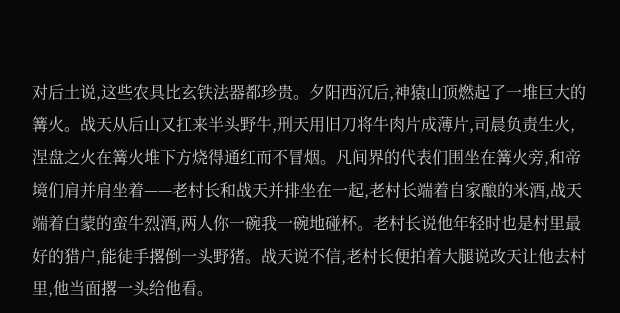对后土说,这些农具比玄铁法器都珍贵。夕阳西沉后,神猿山顶燃起了一堆巨大的篝火。战天从后山又扛来半头野牛,刑天用旧刀将牛肉片成薄片,司晨负责生火,涅盘之火在篝火堆下方烧得通红而不冒烟。凡间界的代表们围坐在篝火旁,和帝境们肩并肩坐着——老村长和战天并排坐在一起,老村长端着自家酿的米酒,战天端着白蒙的蛮牛烈酒,两人你一碗我一碗地碰杯。老村长说他年轻时也是村里最好的猎户,能徒手撂倒一头野猪。战天说不信,老村长便拍着大腿说改天让他去村里,他当面撂一头给他看。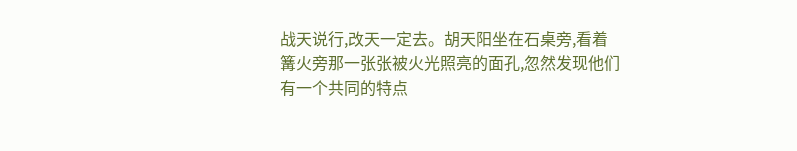战天说行,改天一定去。胡天阳坐在石桌旁,看着篝火旁那一张张被火光照亮的面孔,忽然发现他们有一个共同的特点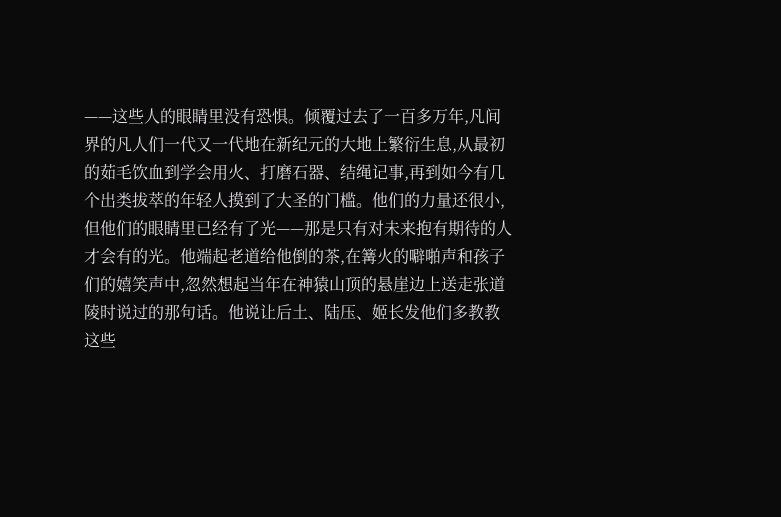——这些人的眼睛里没有恐惧。倾覆过去了一百多万年,凡间界的凡人们一代又一代地在新纪元的大地上繁衍生息,从最初的茹毛饮血到学会用火、打磨石器、结绳记事,再到如今有几个出类拔萃的年轻人摸到了大圣的门槛。他们的力量还很小,但他们的眼睛里已经有了光——那是只有对未来抱有期待的人才会有的光。他端起老道给他倒的茶,在篝火的噼啪声和孩子们的嬉笑声中,忽然想起当年在神猿山顶的悬崖边上送走张道陵时说过的那句话。他说让后土、陆压、姬长发他们多教教这些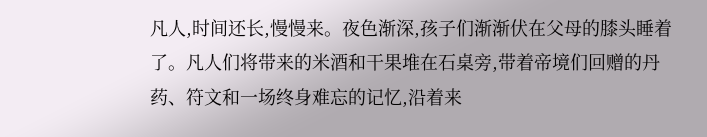凡人,时间还长,慢慢来。夜色渐深,孩子们渐渐伏在父母的膝头睡着了。凡人们将带来的米酒和干果堆在石桌旁,带着帝境们回赠的丹药、符文和一场终身难忘的记忆,沿着来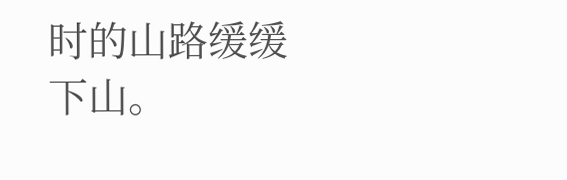时的山路缓缓下山。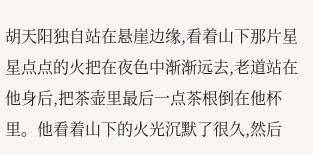胡天阳独自站在悬崖边缘,看着山下那片星星点点的火把在夜色中渐渐远去,老道站在他身后,把茶壶里最后一点茶根倒在他杯里。他看着山下的火光沉默了很久,然后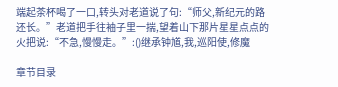端起茶杯喝了一口,转头对老道说了句:“师父,新纪元的路还长。”老道把手往袖子里一揣,望着山下那片星星点点的火把说:“不急,慢慢走。”:()继承钟馗,我,巡阳使,修魔

章节目录